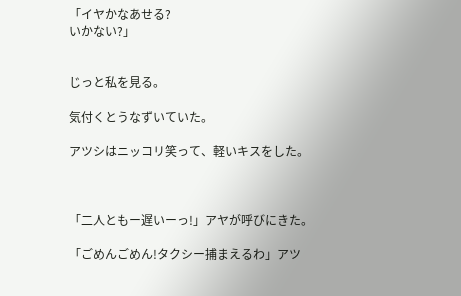「イヤかなあせる?
いかない?」


じっと私を見る。

気付くとうなずいていた。

アツシはニッコリ笑って、軽いキスをした。



「二人ともー遅いーっ!」アヤが呼びにきた。

「ごめんごめん!タクシー捕まえるわ」アツ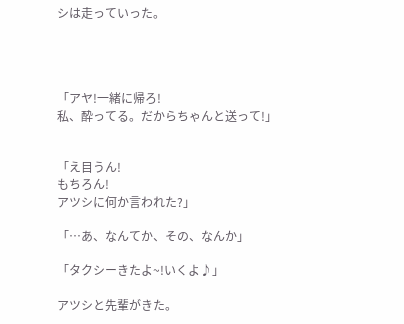シは走っていった。




「アヤ!一緒に帰ろ!
私、酔ってる。だからちゃんと送って!」


「え目うん!
もちろん!
アツシに何か言われた?」

「…あ、なんてか、その、なんか」

「タクシーきたよ~!いくよ♪」

アツシと先輩がきた。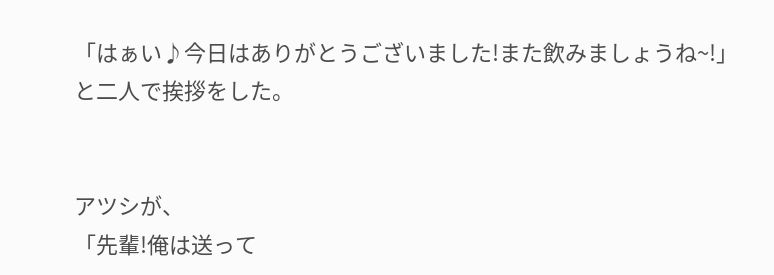「はぁい♪今日はありがとうございました!また飲みましょうね~!」
と二人で挨拶をした。


アツシが、
「先輩!俺は送って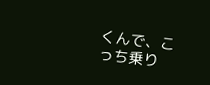くんで、こっち乗り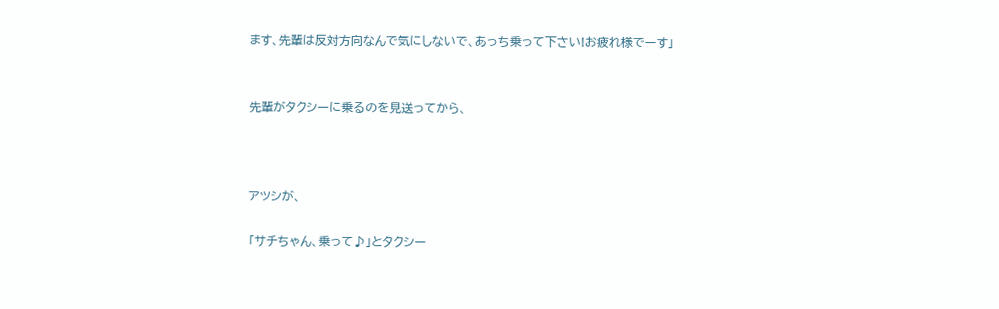ます、先輩は反対方向なんで気にしないで、あっち乗って下さい!お疲れ様でーす」


先輩がタクシーに乗るのを見送ってから、



アツシが、

「サチちゃん、乗って♪」とタクシー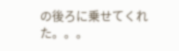の後ろに乗せてくれた。。。